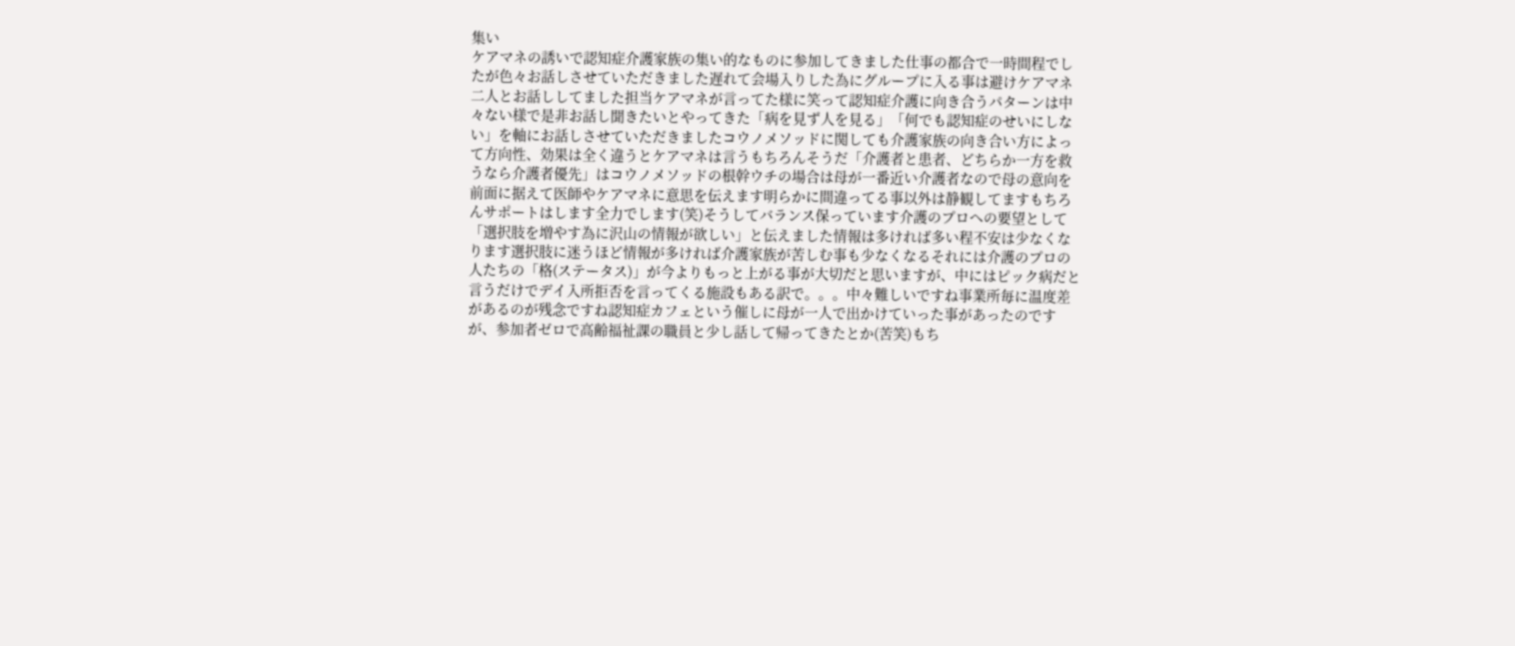集い
ケアマネの誘いで認知症介護家族の集い的なものに参加してきました仕事の都合で一時間程でしたが色々お話しさせていただきました遅れて会場入りした為にグループに入る事は避けケアマネ二人とお話ししてました担当ケアマネが言ってた様に笑って認知症介護に向き合うパターンは中々ない様で是非お話し聞きたいとやってきた「病を見ず人を見る」「何でも認知症のせいにしない」を軸にお話しさせていただきましたコウノメソッドに関しても介護家族の向き合い方によって方向性、効果は全く違うとケアマネは言うもちろんそうだ「介護者と患者、どちらか一方を救うなら介護者優先」はコウノメソッドの根幹ウチの場合は母が一番近い介護者なので母の意向を前面に据えて医師やケアマネに意思を伝えます明らかに間違ってる事以外は静観してますもちろんサポートはします全力でします(笑)そうしてバランス保っています介護のプロへの要望として「選択肢を増やす為に沢山の情報が欲しい」と伝えました情報は多ければ多い程不安は少なくなります選択肢に迷うほど情報が多ければ介護家族が苦しむ事も少なくなるそれには介護のプロの人たちの「格(ステータス)」が今よりもっと上がる事が大切だと思いますが、中にはピック病だと言うだけでデイ入所拒否を言ってくる施設もある訳で。。。中々難しいですね事業所毎に温度差があるのが残念ですね認知症カフェという催しに母が一人で出かけていった事があったのですが、参加者ゼロで高齢福祉課の職員と少し話して帰ってきたとか(苦笑)もち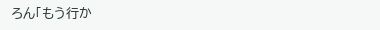ろん「もう行か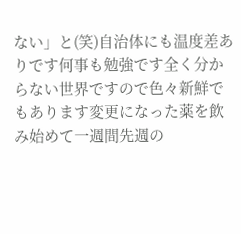ない」と(笑)自治体にも温度差ありです何事も勉強です全く分からない世界ですので色々新鮮でもあります変更になった薬を飲み始めて一週間先週の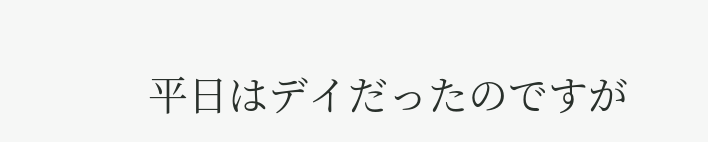平日はデイだったのですが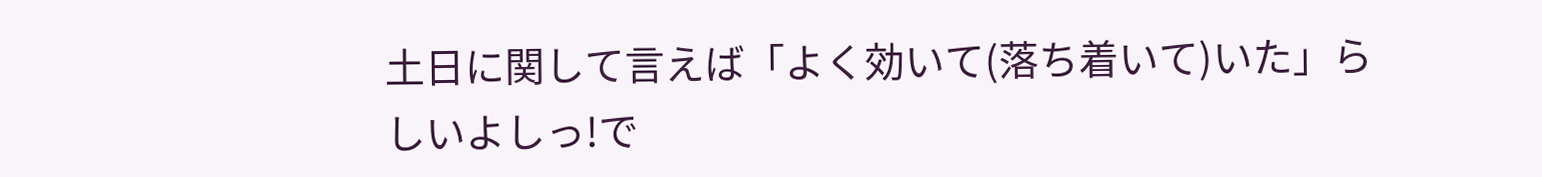土日に関して言えば「よく効いて(落ち着いて)いた」らしいよしっ!で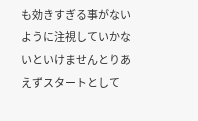も効きすぎる事がないように注視していかないといけませんとりあえずスタートとして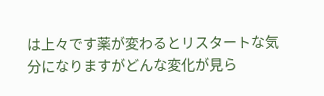は上々です薬が変わるとリスタートな気分になりますがどんな変化が見ら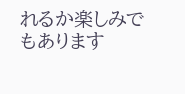れるか楽しみでもあります